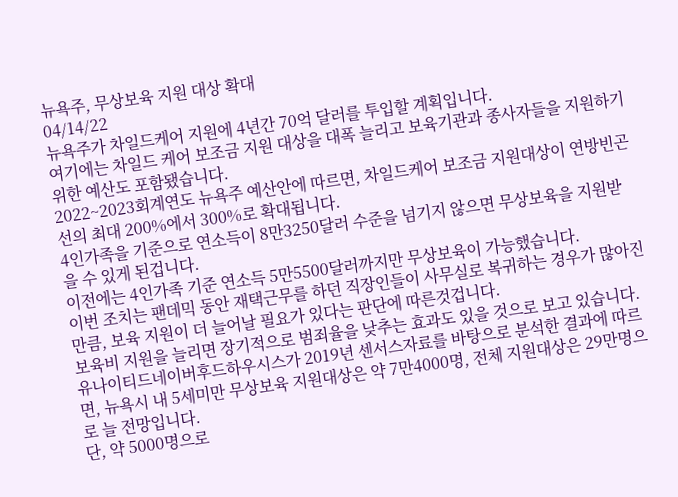뉴욕주, 무상보육 지원 대상 확대
04/14/22
뉴욕주가 차일드케어 지원에 4년간 70억 달러를 투입할 계획입니다.
여기에는 차일드 케어 보조금 지원 대상을 대폭 늘리고 보육기관과 종사자들을 지원하기 위한 예산도 포함됐습니다.
2022~2023회계연도 뉴욕주 예산안에 따르면, 차일드케어 보조금 지원대상이 연방빈곤선의 최대 200%에서 300%로 확대됩니다.
4인가족을 기준으로 연소득이 8만3250달러 수준을 넘기지 않으면 무상보육을 지원받을 수 있게 된겁니다.
이전에는 4인가족 기준 연소득 5만5500달러까지만 무상보육이 가능했습니다.
이번 조치는 팬데믹 동안 재택근무를 하던 직장인들이 사무실로 복귀하는 경우가 많아진 만큼, 보육 지원이 더 늘어날 필요가 있다는 판단에 따른것겁니다.
보육비 지원을 늘리면 장기적으로 범죄율을 낮추는 효과도 있을 것으로 보고 있습니다.
유나이티드네이버후드하우시스가 2019년 센서스자료를 바탕으로 분석한 결과에 따르면, 뉴욕시 내 5세미만 무상보육 지원대상은 약 7만4000명, 전체 지원대상은 29만명으로 늘 전망입니다.
단, 약 5000명으로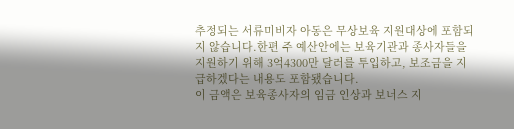추정되는 서류미비자 아동은 무상보육 지원대상에 포함되지 않습니다.한편 주 예산안에는 보육기관과 종사자들을 지원하기 위해 3억4300만 달러를 투입하고, 보조금을 지급하겠다는 내용도 포함됐습니다.
이 금액은 보육종사자의 임금 인상과 보너스 지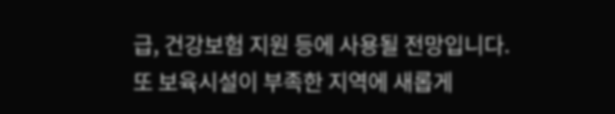급, 건강보험 지원 등에 사용될 전망입니다.
또 보육시설이 부족한 지역에 새롭게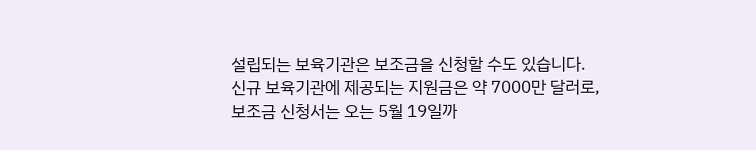설립되는 보육기관은 보조금을 신청할 수도 있습니다.
신규 보육기관에 제공되는 지원금은 약 7000만 달러로, 보조금 신청서는 오는 5월 19일까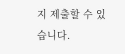지 제출할 수 있습니다.